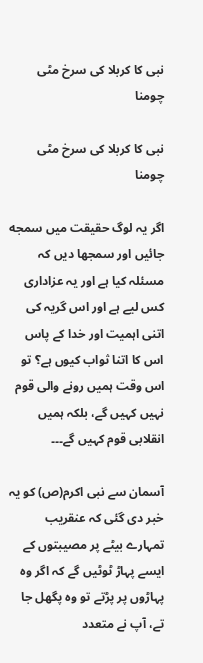نبی کا کربلا کی سرخ مٹی چومنا

نبی کا کربلا کی سرخ مٹی چومنا

اگر یہ لوگ حقیقت میں سمجه جائیں اور سمجها دیں کہ مسئلہ کیا ہے اور یہ عزاداری کس لیے ہے اور اس گریہ کی اتنی اہمیت اور خدا کے پاس اس کا اتنا ثواب کیوں ہے؟ تو اس وقت ہمیں رونے والی قوم نہیں کہیں گے، بلکہ ہمیں انقلابی قوم کہیں گے۔۔۔

آسمان سے نبی اکرم(ص) کو یہ خبر دی گئی کہ عنقریب تمہارے بیٹے پر مصیبتوں کے ایسے پہاڑ ٹوٹیں گے کہ اگر وہ پہاڑوں پر پڑتے تو وہ پگهل جا تے، آپ نے متعدد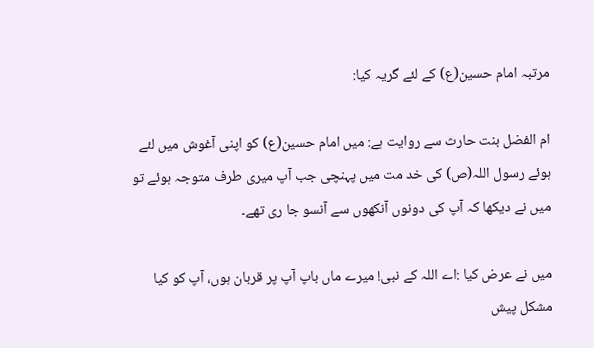مرتبہ امام حسین(ع) کے لئے گریہ کیا:

ام الفضل بنت حارث سے روایت ہے: میں امام حسین(ع) کو اپنی آغوش میں لئے ہوئے رسول اللہ(ص) کی خد مت میں پہنچی جب آپ میری طرف متوجہ ہوئے تو میں نے دیکها کہ آپ کی دونوں آنکهوں سے آنسو جا ری تهے۔

میں نے عرض کیا :اے اللہ کے نبی! میرے ماں باپ آپ پر قربان ہوں، آپ کو کیا مشکل پیش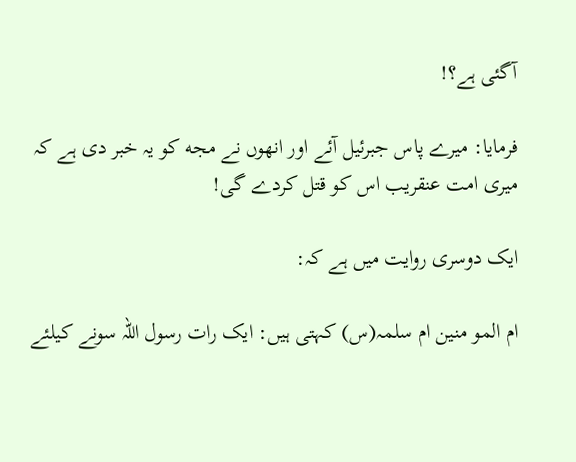آگئی ہے؟!

فرمایا: میرے پاس جبرئیل آئے اور انهوں نے مجه کو یہ خبر دی ہے کہ میری امت عنقریب اس کو قتل کردے گی!

ایک دوسری روایت میں ہے کہ:

ام المو منین ام سلمہ(س) کہتی ہیں: ایک رات رسول اللہ سونے کیلئے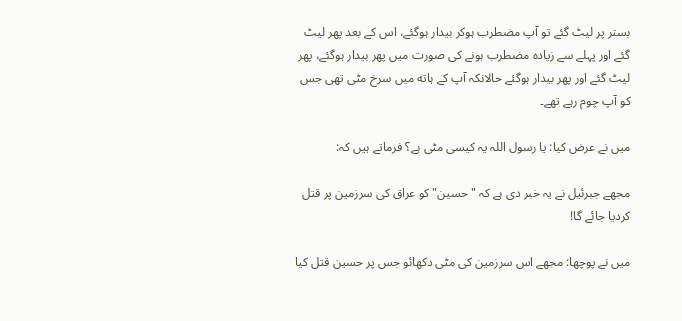بستر پر لیٹ گئے تو آپ مضطرب ہوکر بیدار ہوگئے، اس کے بعد پهر لیٹ گئے اور پہلے سے زیادہ مضطرب ہونے کی صورت میں پهر بیدار ہوگئے، پهر لیٹ گئے اور پهر بیدار ہوگئے حالانکہ آپ کے ہاته میں سرخ مٹی تهی جس کو آپ چوم رہے تهے۔

میں نے عرض کیا: یا رسول اللہ یہ کیسی مٹی ہے؟ فرماتے ہیں کہ:

مجهے جبرئیل نے یہ خبر دی ہے کہ "حسین" کو عراق کی سرزمین پر قتل کردیا جائے گا!

میں نے پوچها: مجهے اس سرزمین کی مٹی دکهائو جس پر حسین قتل کیا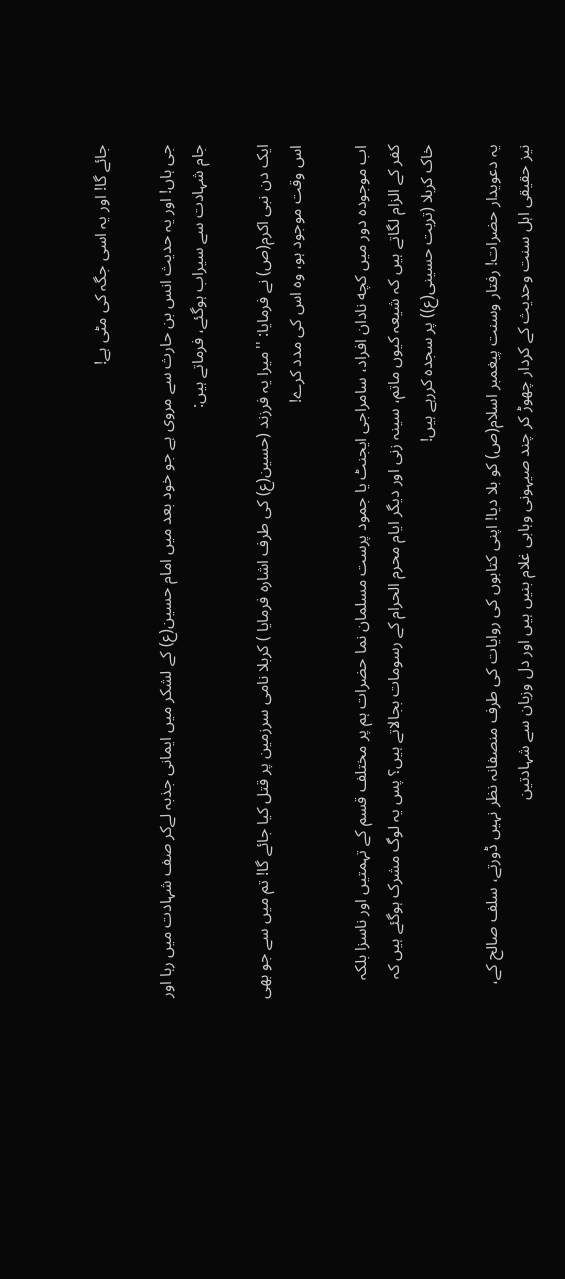جائے گا! اور یہ اسی جگہ کی مٹی ہے!

جی ہاں! اور یہ حدیث انس بن حارث سے مروی ہے جو خود بعد میں امام حسین(ع) کے لشکر میں ایمانی جذبہ لےکر صف شہادت میں رہا اور جام شہادت سے سیراب ہوگئے، فرماتے ہیں:

ایک دن نبی اکرم(ص) نے فرمایا: ''میرا یہ فرزند (حسین(ع) کی طرف اشارہ فرمایا ) کربلا نامی سرزمین پر قتل کیا جائے گا! تم میں سے جو بهی اس وقت موجود ہو، وہ اس کی مدد کرے!

اب موجودہ دور میں کچه نادان افراد، سامراجی ایجنٹ یا جمود پرست مسلمان نما حضرات ہم پر مختلف قسم کے تہمتیں اور ناسزا بلکہ کفر کے الزام لگاتے ہیں کہ شیعہ کیوں ماتم، سینہ زنی اور دیگر ایام محرم الحرام کے رسومات بجالاتے ہیں؟ پس یہ لوگ مشرک ہوگئے ہیں کہ خاک کربلا (تربت حسینی(ع)) پر سجدہ کررہے ہیں!

یہ دعویدار حضرات! رفتار وسنت پیغمبر اسلام(ص) کو بلا دیا! اپنی کتابوں کی روایات کی طرف منصفانہ نظر نہیں ڈورتے، سلف صالح کے، نیز حقیقی اہل سنت وحدیث کے کردار چهوڑ کر چند صیہونی وہابی غلام بنیں ہیں اور دل وزبان سے شہادتین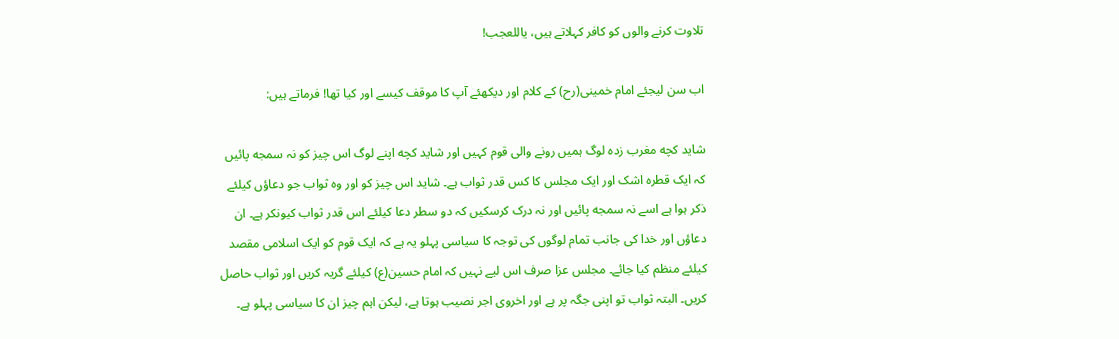تلاوت کرنے والوں کو کافر کہلاتے ہیں، یاللعجب!

اب سن لیجئے امام خمینی(رح) کے کلام اور دیکهئے آپ کا موقف کیسے اور کیا تها! فرماتے ہیں:

شاید کچه مغرب زدہ لوگ ہمیں رونے والی قوم کہیں اور شاید کچه اپنے لوگ اس چیز کو نہ سمجه پائیں کہ ایک قطرہ اشک اور ایک مجلس کا کس قدر ثواب ہے۔ شاید اس چیز کو اور وہ ثواب جو دعاؤں کیلئے ذکر ہوا ہے اسے نہ سمجه پائیں اور نہ درک کرسکیں کہ دو سطر دعا کیلئے اس قدر ثواب کیونکر ہے۔ ان دعاؤں اور خدا کی جانب تمام لوگوں کی توجہ کا سیاسی پہلو یہ ہے کہ ایک قوم کو ایک اسلامی مقصد کیلئے منظم کیا جائے۔ مجلس عزا صرف اس لیے نہیں کہ امام حسین(ع) کیلئے گریہ کریں اور ثواب حاصل کریں۔ البتہ ثواب تو اپنی جگہ پر ہے اور اخروی اجر نصیب ہوتا ہے، لیکن اہم چیز ان کا سیاسی پہلو ہے۔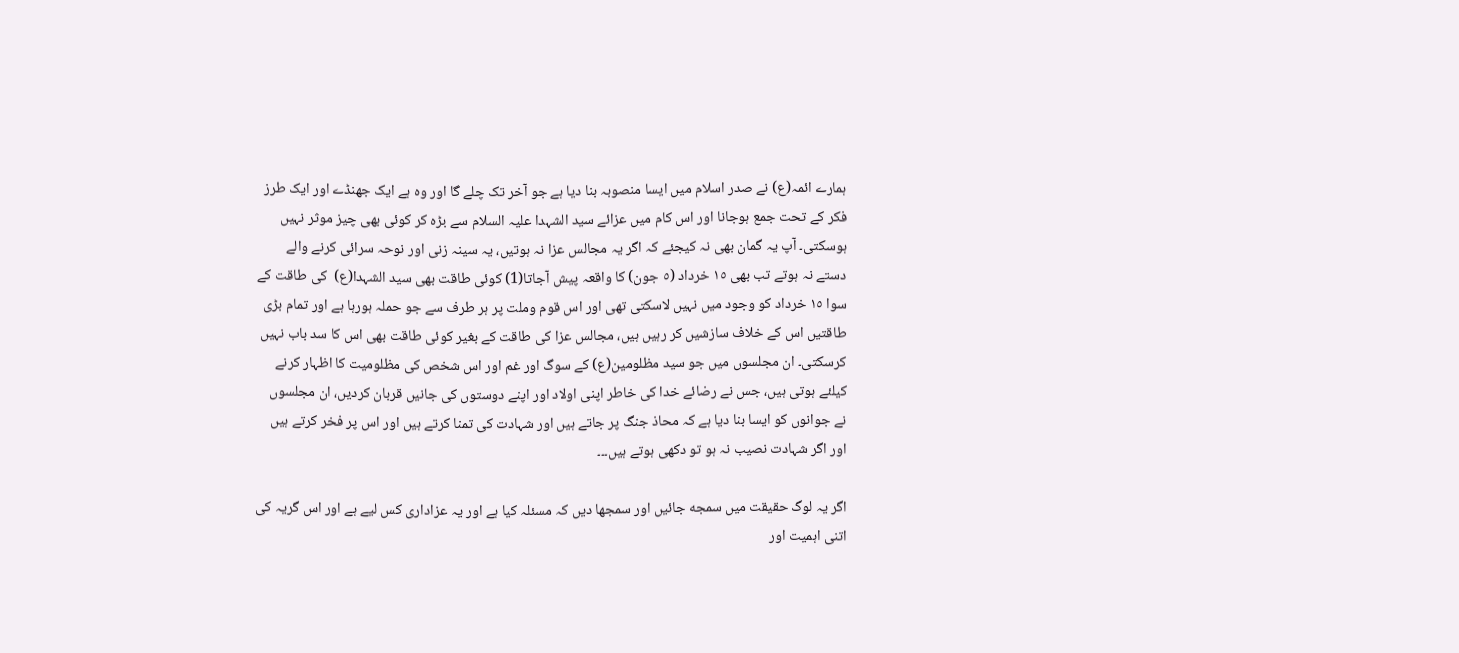ہمارے ائمہ(ع) نے صدر اسلام میں ایسا منصوبہ بنا دیا ہے جو آخر تک چلے گا اور وہ ہے ایک جهنڈے اور ایک طرز فکر کے تحت جمع ہوجانا اور اس کام میں عزائے سید الشہدا علیہ السلام سے بڑه کر کوئی بهی چیز موثر نہیں ہوسکتی۔ آپ یہ گمان بهی نہ کیجئے کہ اگر یہ مجالس عزا نہ ہوتیں، یہ سینہ زنی اور نوحہ سرائی کرنے والے دستے نہ ہوتے تب بهی ١٥ خرداد (٥ جون) کا واقعہ پیش آجاتا(1) کوئی طاقت بهی سید الشہدا(ع)  کی طاقت کے سوا ١٥ خرداد کو وجود میں نہیں لاسکتی تهی اور اس قوم وملت پر ہر طرف سے جو حملہ ہورہا ہے اور تمام بڑی طاقتیں اس کے خلاف سازشیں کر رہیں ہیں، مجالس عزا کی طاقت کے بغیر کوئی طاقت بهی اس کا سد باب نہیں کرسکتی۔ ان مجلسوں میں جو سید مظلومین(ع) کے سوگ اور غم اور اس شخص کی مظلومیت کا اظہار کرنے کیلئے ہوتی ہیں، جس نے رضائے خدا کی خاطر اپنی اولاد اور اپنے دوستوں کی جانیں قربان کردیں، ان مجلسوں نے جوانوں کو ایسا بنا دیا ہے کہ محاذ جنگ پر جاتے ہیں اور شہادت کی تمنا کرتے ہیں اور اس پر فخر کرتے ہیں اور اگر شہادت نصیب نہ ہو تو دکهی ہوتے ہیں۔۔۔

اگر یہ لوگ حقیقت میں سمجه جائیں اور سمجها دیں کہ مسئلہ کیا ہے اور یہ عزاداری کس لیے ہے اور اس گریہ کی اتنی اہمیت اور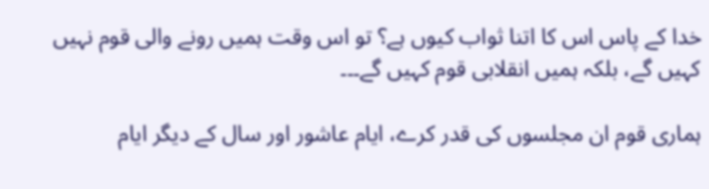خدا کے پاس اس کا اتنا ثواب کیوں ہے؟ تو اس وقت ہمیں رونے والی قوم نہیں کہیں گے، بلکہ ہمیں انقلابی قوم کہیں گے۔۔۔

ہماری قوم ان مجلسوں کی قدر کرے، ایام عاشور اور سال کے دیگر ایام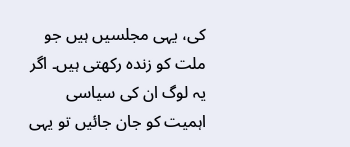کی، یہی مجلسیں ہیں جو ملت کو زندہ رکهتی ہیں۔ اگر یہ لوگ ان کی سیاسی اہمیت کو جان جائیں تو یہی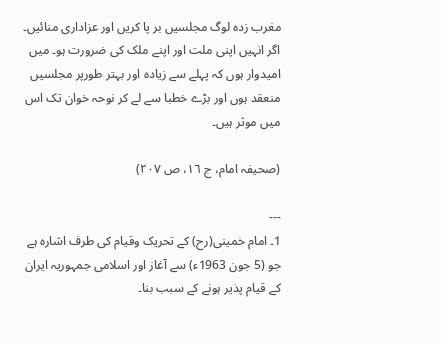مغرب زدہ لوگ مجلسیں بر پا کریں اور عزاداری منائیں۔ اگر انہیں اپنی ملت اور اپنے ملک کی ضرورت ہو۔ میں امیدوار ہوں کہ پہلے سے زیادہ اور بہتر طورپر مجلسیں منعقد ہوں اور بڑے خطبا سے لے کر نوحہ خوان تک اس میں موثر ہیں۔

(صحیفہ امام، ج ١٦، ص ٢٠٧)

---
1۔ امام خمینی(رح) کے تحریک وقیام کی طرف اشارہ ہے جو (5 جون 1963ء) سے آغاز اور اسلامی جمہوریہ ایران کے قیام پذیر ہونے کے سبب بنا۔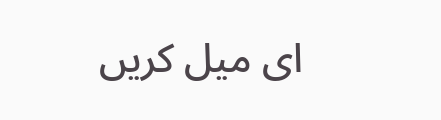ای میل کریں